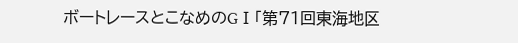ボートレースとこなめのGⅠ「第71回東海地区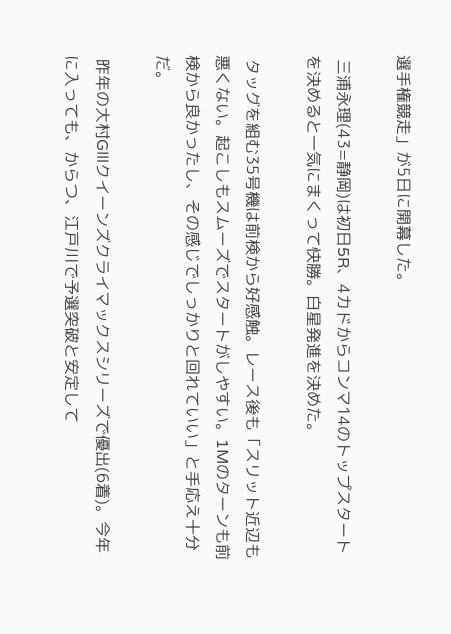選手権競走」が5日に開幕した。

 三浦永理(43=静岡)は初日5R、4カドからコンマ14のトップスタートを決めると一気にまくって快勝。白星発進を決めた。

 タッグを組む35号機は前検から好感触。レース後も「スリット近辺も悪くない。起こしもスムーズでスタートがしやすい。1Mのターンも前検から良かったし、その感じでしっかりと回れていい」と手応え十分だ。

 昨年の大村GⅢクイーンズクライマックスシリーズで優出(6着)。今年に入っても、からつ、江戸川で予選突破と安定して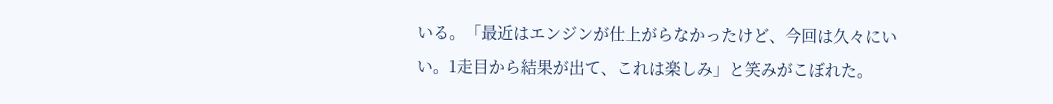いる。「最近はエンジンが仕上がらなかったけど、今回は久々にいい。1走目から結果が出て、これは楽しみ」と笑みがこぼれた。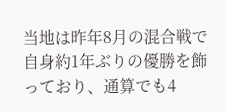当地は昨年8月の混合戦で自身約1年ぶりの優勝を飾っており、通算でも4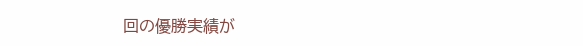回の優勝実績が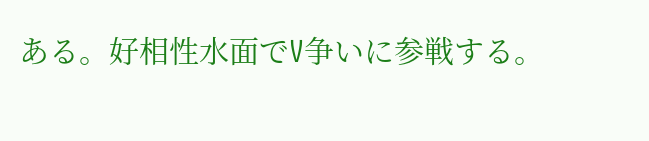ある。好相性水面でV争いに参戦する。